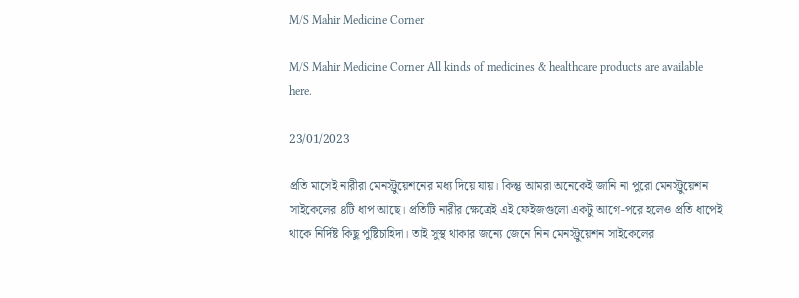M/S Mahir Medicine Corner

M/S Mahir Medicine Corner All kinds of medicines & healthcare products are available here.

23/01/2023

প্রতি মাসেই নারীরা মেনস্ট্রুয়েশনের মধ্য দিয়ে যায়। কিন্তু আমরা অনেকেই জানি না পুরো মেনস্ট্রুয়েশন সাইকেলের ৪টি ধাপ আছে। প্রতিটি নারীর ক্ষেত্রেই এই ফেইজগুলো একটু আগে-পরে হলেও প্রতি ধাপেই থাকে নির্দিষ্ট কিছু পুষ্টিচাহিদা। তাই সুস্থ থাকার জন্যে জেনে নিন মেনস্ট্রুয়েশন সাইকেলের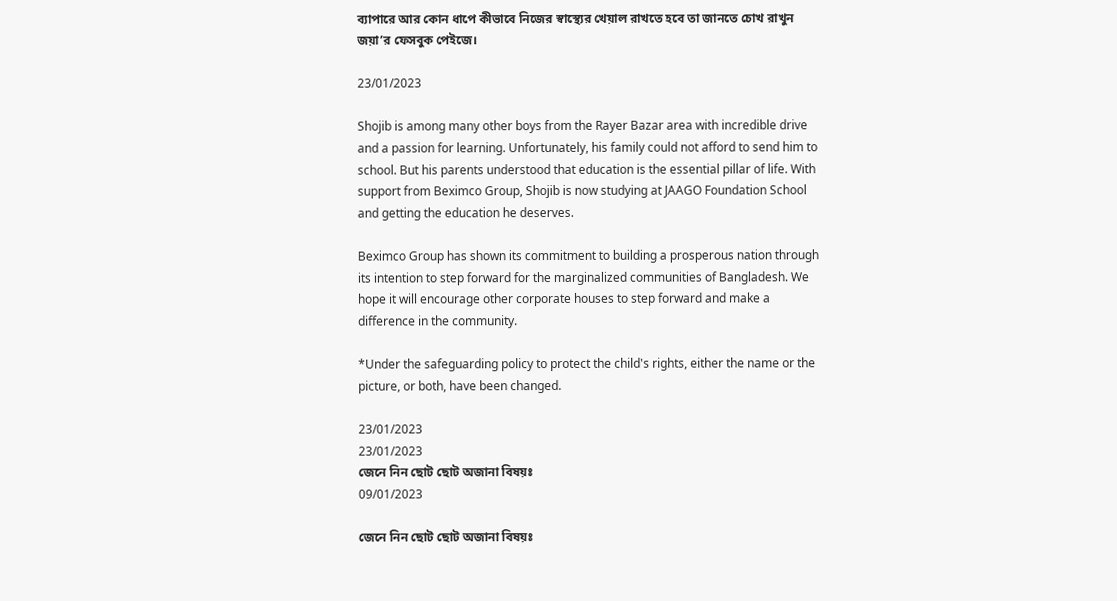ব্যাপারে আর কোন ধাপে কীভাবে নিজের স্বাস্থ্যের খেয়াল রাখতে হবে তা জানতে চোখ রাখুন জয়া’র ফেসবুক পেইজে।

23/01/2023

Shojib is among many other boys from the Rayer Bazar area with incredible drive and a passion for learning. Unfortunately, his family could not afford to send him to school. But his parents understood that education is the essential pillar of life. With support from Beximco Group, Shojib is now studying at JAAGO Foundation School and getting the education he deserves.

Beximco Group has shown its commitment to building a prosperous nation through its intention to step forward for the marginalized communities of Bangladesh. We hope it will encourage other corporate houses to step forward and make a difference in the community.

*Under the safeguarding policy to protect the child's rights, either the name or the picture, or both, have been changed.

23/01/2023
23/01/2023
জেনে নিন ছোট ছোট অজানা বিষয়ঃ
09/01/2023

জেনে নিন ছোট ছোট অজানা বিষয়ঃ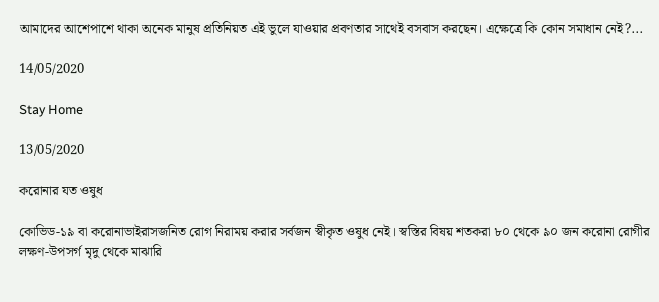আমাদের আশেপাশে থাকা অনেক মানুষ প্রতিনিয়ত এই ভুলে যাওয়ার প্রবণতার সাথেই বসবাস করছেন। এক্ষেত্রে কি কোন সমাধান নেই?...

14/05/2020

Stay Home

13/05/2020

করোনার যত ওষুধ

কোভিড-১৯ বা করোনাভাইরাসজনিত রোগ নিরাময় করার সর্বজন স্বীকৃত ওষুধ নেই। স্বস্তির বিষয় শতকরা ৮০ থেকে ৯০ জন করোনা রোগীর লক্ষণ-উপসর্গ মৃদু থেকে মাঝারি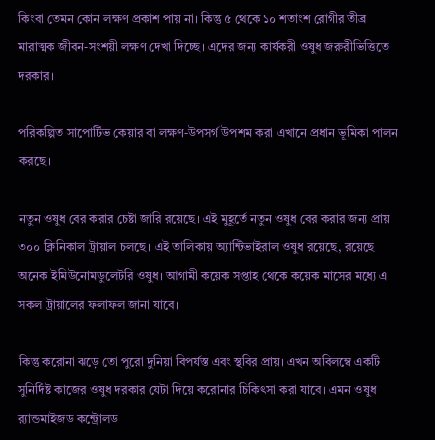কিংবা তেমন কোন লক্ষণ প্রকাশ পায় না। কিন্তু ৫ থেকে ১০ শতাংশ রোগীর তীব্র মারাত্মক জীবন-সংশয়ী লক্ষণ দেখা দিচ্ছে। এদের জন্য কার্যকরী ওষুধ জরুরীভিত্তিতে দরকার।

পরিকল্পিত সাপোর্টিভ কেয়ার বা লক্ষণ-উপসর্গ উপশম করা এখানে প্রধান ভূমিকা পালন করছে।

নতুন ওষুধ বের করার চেষ্টা জারি রয়েছে। এই মুহূর্তে নতুন ওষুধ বের করার জন্য প্রায় ৩০০ ক্লিনিকাল ট্রায়াল চলছে। এই তালিকায় অ্যান্টিভাইরাল ওষুধ রয়েছে, রয়েছে অনেক ইমিউনোমডুলেটরি ওষুধ। আগামী কয়েক সপ্তাহ থেকে কয়েক মাসের মধ্যে এ সকল ট্রায়ালের ফলাফল জানা যাবে।

কিন্তু করোনা ঝড়ে তো পুরো দুনিয়া বিপর্যস্ত এবং স্থবির প্রায়। এখন অবিলম্বে একটি সুনির্দিষ্ট কাজের ওষুধ দরকার যেটা দিয়ে করোনার চিকিৎসা করা যাবে। এমন ওষুধ র‍্যান্ডমাইজড কন্ট্রোলড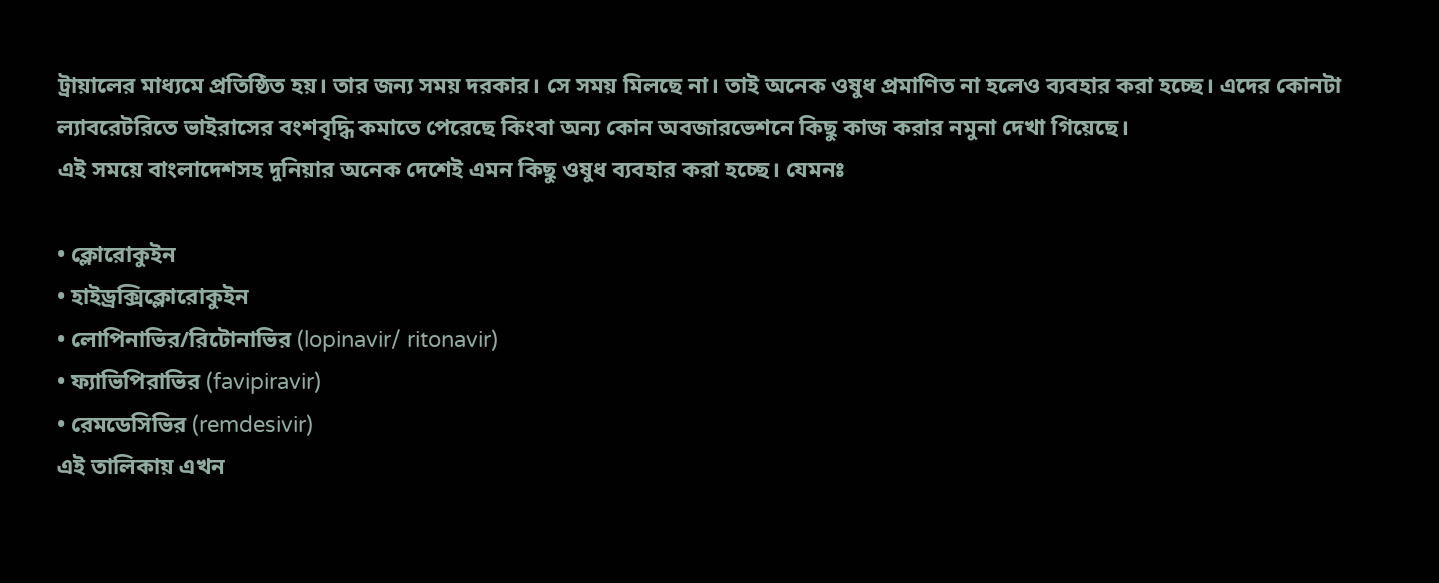ট্রায়ালের মাধ্যমে প্রতিষ্ঠিত হয়। তার জন্য সময় দরকার। সে সময় মিলছে না। তাই অনেক ওষুধ প্রমাণিত না হলেও ব্যবহার করা হচ্ছে। এদের কোনটা ল্যাবরেটরিতে ভাইরাসের বংশবৃদ্ধি কমাতে পেরেছে কিংবা অন্য কোন অবজারভেশনে কিছু কাজ করার নমুনা দেখা গিয়েছে।
এই সময়ে বাংলাদেশসহ দুনিয়ার অনেক দেশেই এমন কিছু ওষুধ ব্যবহার করা হচ্ছে। যেমনঃ

• ক্লোরোকুইন
• হাইড্রক্সিক্লোরোকুইন
• লোপিনাভির/রিটোনাভির (lopinavir/ ritonavir)
• ফ্যাভিপিরাভির (favipiravir)
• রেমডেসিভির (remdesivir)
এই তালিকায় এখন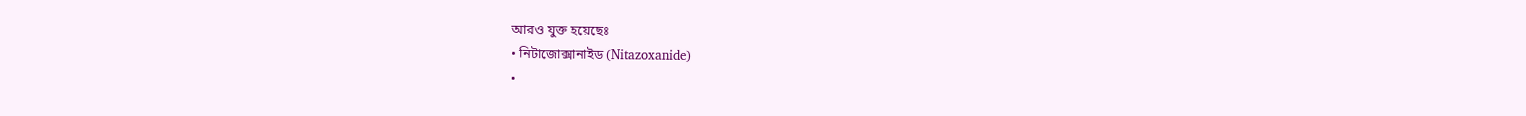আরও যুক্ত হয়েছেঃ
• নিটাজোক্সানাইড (Nitazoxanide)
•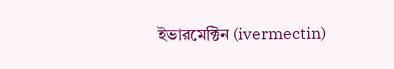ইভারমেক্টিন (ivermectin)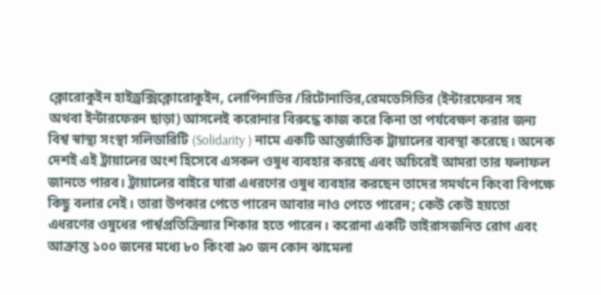ক্লোরোকুইন হাইড্রক্সিক্লোরোকুইন, লোপিনাভির /রিটোনাভির,রেমডেসিভির (ইন্টারফেরন সহ অথবা ইন্টারফেরন ছাড়া) আসলেই করোনার বিরুদ্ধে কাজ করে কিনা তা পর্যবেক্ষণ করার জন্য বিশ্ব স্বাস্থ্য সংস্থা সলিডারিটি (Solidarity ) নামে একটি আন্তর্জাতিক ট্রায়ালের ব্যবস্থা করেছে। অনেক দেশই এই ট্রায়ালের অংশ হিসেবে এসকল ওষুধ ব্যবহার করছে এবং অচিরেই আমরা তার ফলাফল জানতে পারব। ট্রায়ালের বাইরে যারা এধরণের ওষুধ ব্যবহার করছেন তাদের সমর্থনে কিংবা বিপক্ষে কিছু বলার নেই। তারা উপকার পেতে পারেন আবার নাও পেতে পারেন; কেউ কেউ হয়তো এধরণের ওষুধের পার্শ্বপ্রতিক্রিয়ার শিকার হতে পারেন। করোনা একটি ভাইরাসজনিত রোগ এবং আক্রান্ত ১০০ জনের মধ্যে ৮০ কিংবা ৯০ জন কোন ঝামেলা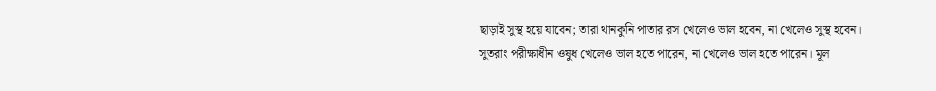ছাড়াই সুস্থ হয়ে যাবেন; তারা থানকুনি পাতার রস খেলেও ভাল হবেন, না খেলেও সুস্থ হবেন। সুতরাং পরীক্ষাধীন ওষুধ খেলেও ভাল হতে পারেন, না খেলেও ভাল হতে পারেন। মূল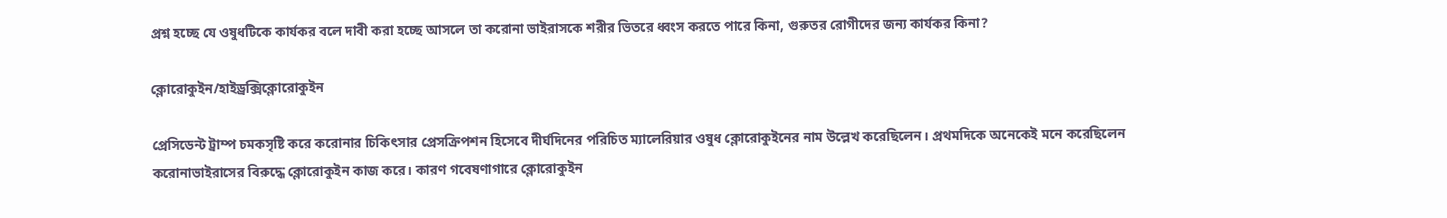প্রশ্ন হচ্ছে যে ওষুধটিকে কার্যকর বলে দাবী করা হচ্ছে আসলে তা করোনা ভাইরাসকে শরীর ভিতরে ধ্বংস করতে পারে কিনা, গুরুতর রোগীদের জন্য কার্যকর কিনা?

ক্লোরোকুইন/হাইড্রক্সিক্লোরোকুইন

প্রেসিডেন্ট ট্রাম্প চমকসৃষ্টি করে করোনার চিকিৎসার প্রেসক্রিপশন হিসেবে দীর্ঘদিনের পরিচিত ম্যালেরিয়ার ওষুধ ক্লোরোকুইনের নাম উল্লেখ করেছিলেন। প্রথমদিকে অনেকেই মনে করেছিলেন করোনাভাইরাসের বিরুদ্ধে ক্লোরোকুইন কাজ করে। কারণ গবেষণাগারে ক্লোরোকুইন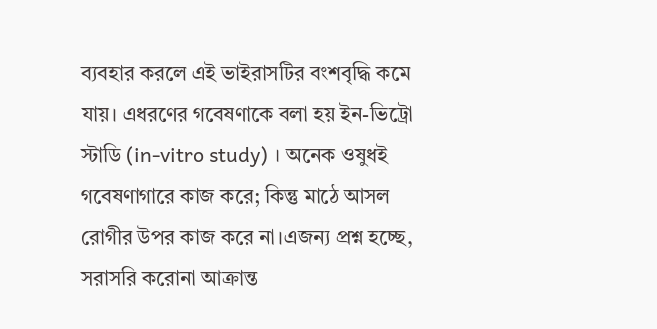ব্যবহার করলে এই ভাইরাসটির বংশবৃদ্ধি কমে যায়। এধরণের গবেষণাকে বলা হয় ইন-ভিট্রো স্টাডি (in-vitro study) । অনেক ওষুধই গবেষণাগারে কাজ করে; কিন্তু মাঠে আসল রোগীর উপর কাজ করে না।এজন্য প্রশ্ন হচ্ছে, সরাসরি করোনা আক্রান্ত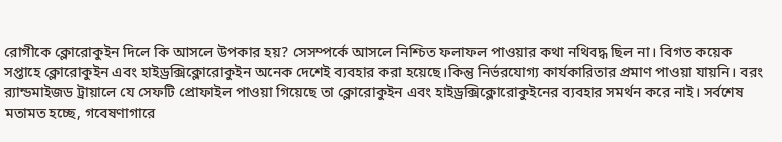রোগীকে ক্লোরোকুইন দিলে কি আসলে উপকার হয়? সেসম্পর্কে আসলে নিশ্চিত ফলাফল পাওয়ার কথা নথিবদ্ধ ছিল না। বিগত কয়েক সপ্তাহে ক্লোরোকুইন এবং হাইড্রক্সিক্লোরোকুইন অনেক দেশেই ব্যবহার করা হয়েছে।কিন্তু নির্ভরযোগ্য কার্যকারিতার প্রমাণ পাওয়া যায়নি। বরং র‍্যান্ডমাইজড ট্রায়ালে যে সেফটি প্রোফাইল পাওয়া গিয়েছে তা ক্লোরোকুইন এবং হাইড্রক্সিক্লোরোকুইনের ব্যবহার সমর্থন করে নাই। সর্বশেষ মতামত হচ্ছে, গবেষণাগারে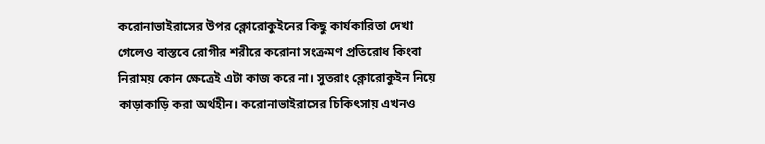করোনাভাইরাসের উপর ক্লোরোকুইনের কিছু কার্যকারিতা দেখা গেলেও বাস্তবে রোগীর শরীরে করোনা সংক্রমণ প্রতিরোধ কিংবা নিরাময় কোন ক্ষেত্রেই এটা কাজ করে না। সুতরাং ক্লোরোকুইন নিয়ে কাড়াকাড়ি করা অর্থহীন। করোনাভাইরাসের চিকিৎসায় এখনও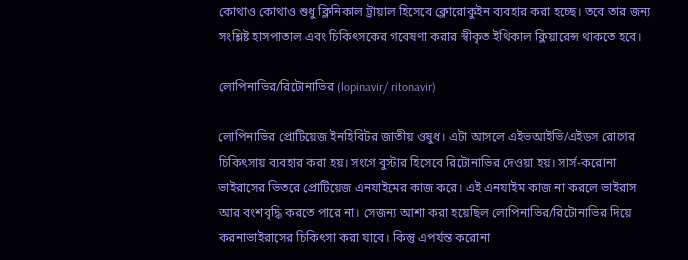কোথাও কোথাও শুধু ক্লিনিকাল ট্রায়াল হিসেবে ক্লোরোকুইন ব্যবহার করা হচ্ছে। তবে তার জন্য সংশ্লিষ্ট হাসপাতাল এবং চিকিৎসকের গবেষণা করার স্বীকৃত ইথিকাল ক্লিয়ারেন্স থাকতে হবে।

লোপিনাভির/রিটোনাভির (lopinavir/ ritonavir)

লোপিনাভির প্রোটিয়েজ ইনহিবিটর জাতীয় ওষুধ। এটা আসলে এইভআইভি/এইডস রোগের চিকিৎসায় ব্যবহার করা হয়। সংগে বুস্টার হিসেবে রিটোনাভির দেওয়া হয়। সার্স-করোনা ভাইরাসের ভিতরে প্রোটিয়েজ এনযাইমের কাজ করে। এই এনযাইম কাজ না করলে ভাইরাস আর বংশবৃদ্ধি করতে পারে না। সেজন্য আশা করা হয়েছিল লোপিনাভির/রিটোনাভির দিয়ে করনাভাইরাসের চিকিৎসা করা যাবে। কিন্তু এপর্যন্ত করোনা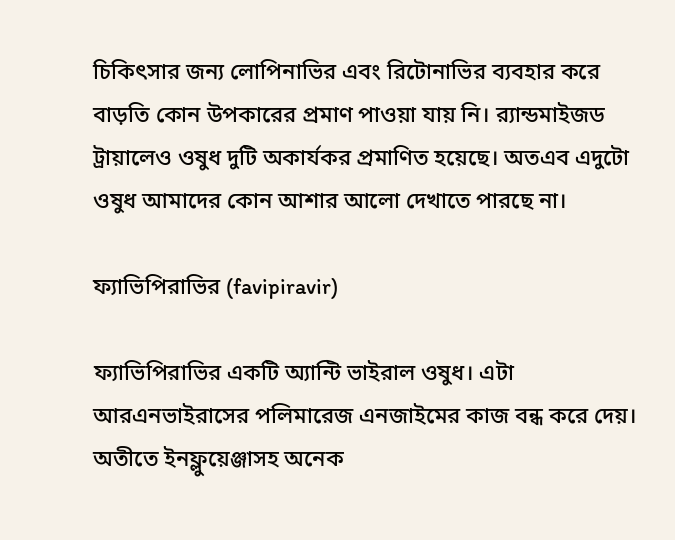চিকিৎসার জন্য লোপিনাভির এবং রিটোনাভির ব্যবহার করে বাড়তি কোন উপকারের প্রমাণ পাওয়া যায় নি। র‍্যান্ডমাইজড ট্রায়ালেও ওষুধ দুটি অকার্যকর প্রমাণিত হয়েছে। অতএব এদুটো ওষুধ আমাদের কোন আশার আলো দেখাতে পারছে না।

ফ্যাভিপিরাভির (favipiravir)

ফ্যাভিপিরাভির একটি অ্যান্টি ভাইরাল ওষুধ। এটা আরএনভাইরাসের পলিমারেজ এনজাইমের কাজ বন্ধ করে দেয়। অতীতে ইনফ্লুয়েঞ্জাসহ অনেক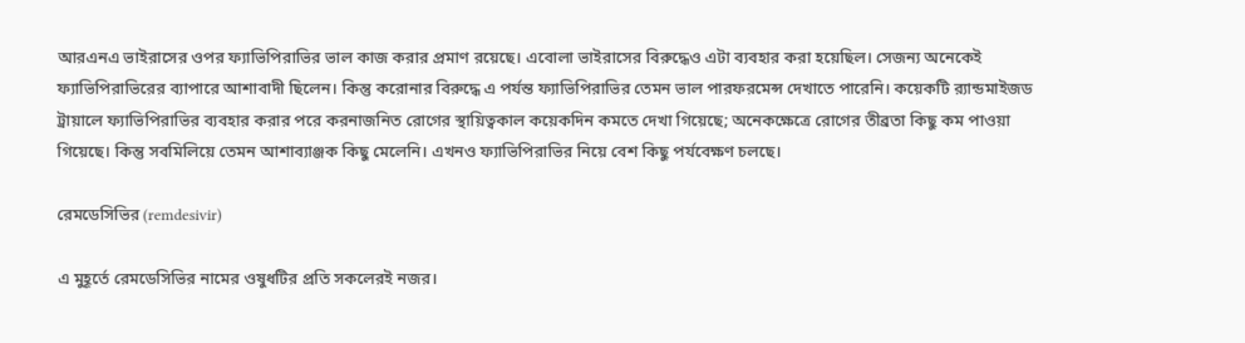আরএনএ ভাইরাসের ওপর ফ্যাভিপিরাভির ভাল কাজ করার প্রমাণ রয়েছে। এবোলা ভাইরাসের বিরুদ্ধেও এটা ব্যবহার করা হয়েছিল। সেজন্য অনেকেই ফ্যাভিপিরাভিরের ব্যাপারে আশাবাদী ছিলেন। কিন্তু করোনার বিরুদ্ধে এ পর্যন্ত ফ্যাভিপিরাভির তেমন ভাল পারফরমেন্স দেখাতে পারেনি। কয়েকটি র‍্যান্ডমাইজড ট্রায়ালে ফ্যাভিপিরাভির ব্যবহার করার পরে করনাজনিত রোগের স্থায়িত্বকাল কয়েকদিন কমতে দেখা গিয়েছে; অনেকক্ষেত্রে রোগের তীব্রতা কিছু কম পাওয়া গিয়েছে। কিন্তু সবমিলিয়ে তেমন আশাব্যাঞ্জক কিছু মেলেনি। এখনও ফ্যাভিপিরাভির নিয়ে বেশ কিছু পর্যবেক্ষণ চলছে।

রেমডেসিভির (remdesivir)

এ মুহূর্তে রেমডেসিভির নামের ওষুধটির প্রতি সকলেরই নজর।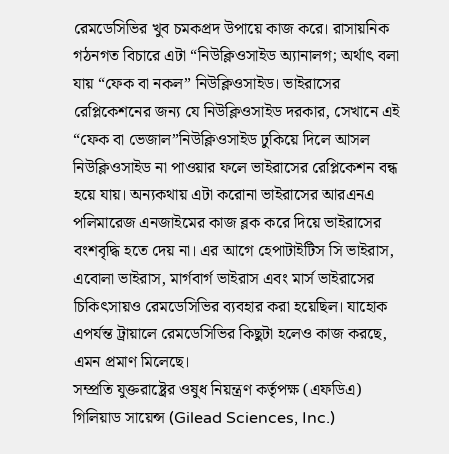রেমডেসিভির খুব চমকপ্রদ উপায়ে কাজ করে। রাসায়নিক গঠনগত বিচারে এটা “নিউক্লিওসাইড অ্যানালগ; অর্থাৎ বলা যায় “ফেক বা নকল” নিউক্লিওসাইড। ভাইরাসের রেপ্লিকেশনের জন্য যে নিউক্লিওসাইড দরকার, সেখানে এই “ফেক বা ভেজাল”নিউক্লিওসাইড ঢুকিয়ে দিলে আসল নিউক্লিওসাইড না পাওয়ার ফলে ভাইরাসের রেপ্লিকেশন বন্ধ হয়ে যায়। অন্যকথায় এটা করোনা ভাইরাসের আরএনএ পলিমারেজ এনজাইমের কাজ ব্লক করে দিয়ে ভাইরাসের বংশবৃদ্ধি হতে দেয় না। এর আগে হেপাটাইটিস সি ভাইরাস, এবোলা ভাইরাস, মার্গবার্গ ভাইরাস এবং মার্স ভাইরাসের চিকিৎসায়ও রেমডেসিভির ব্যবহার করা হয়েছিল। যাহোক এপর্যন্ত ট্রায়ালে রেমডেসিভির কিছুটা হলেও কাজ করছে, এমন প্রমাণ মিলেছে।
সম্প্রতি যুক্তরাষ্ট্রের ওষুধ নিয়ন্ত্রণ কর্তৃপক্ষ (এফডিএ) গিলিয়াড সায়েন্স (Gilead Sciences, Inc.)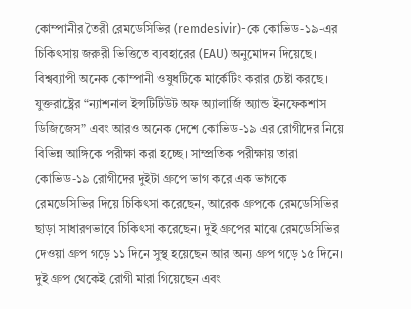কোম্পানীর তৈরী রেমডেসিভির (remdesivir)-কে কোভিড-১৯-এর চিকিৎসায় জরুরী ভিত্তিতে ব্যবহারের (EAU) অনুমোদন দিয়েছে। বিশ্বব্যাপী অনেক কোম্পানী ওষুধটিকে মার্কেটিং করার চেষ্টা করছে। যুক্তরাষ্ট্রের “ন্যাশনাল ইন্সটিটিউট অফ অ্যালার্জি অ্যান্ড ইনফেকশাস ডিজিজেস” এবং আরও অনেক দেশে কোভিড-১৯ এর রোগীদের নিয়ে বিভিন্ন আঙ্গিকে পরীক্ষা করা হচ্ছে। সাম্প্রতিক পরীক্ষায় তারা কোভিড-১৯ রোগীদের দুইটা গ্রুপে ভাগ করে এক ভাগকে রেমডেসিভির দিয়ে চিকিৎসা করেছেন, আরেক গ্রুপকে রেমডেসিভির ছাড়া সাধারণভাবে চিকিৎসা করেছেন। দুই গ্রুপের মাঝে রেমডেসিভির দেওয়া গ্রুপ গড়ে ১১ দিনে সুস্থ হয়েছেন আর অন্য গ্রুপ গড়ে ১৫ দিনে। দুই গ্রুপ থেকেই রোগী মারা গিয়েছেন এবং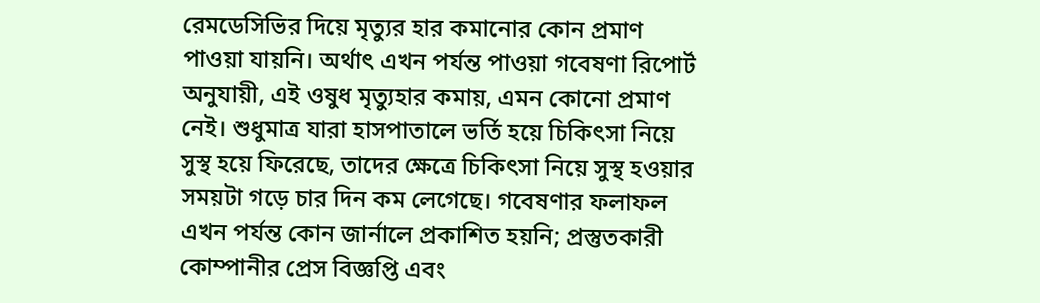রেমডেসিভির দিয়ে মৃত্যুর হার কমানোর কোন প্রমাণ পাওয়া যায়নি। অর্থাৎ এখন পর্যন্ত পাওয়া গবেষণা রিপোর্ট অনুযায়ী, এই ওষুধ মৃত্যুহার কমায়, এমন কোনো প্রমাণ নেই। শুধুমাত্র যারা হাসপাতালে ভর্তি হয়ে চিকিৎসা নিয়ে সুস্থ হয়ে ফিরেছে, তাদের ক্ষেত্রে চিকিৎসা নিয়ে সুস্থ হওয়ার সময়টা গড়ে চার দিন কম লেগেছে। গবেষণার ফলাফল এখন পর্যন্ত কোন জার্নালে প্রকাশিত হয়নি; প্রস্তুতকারী কোম্পানীর প্রেস বিজ্ঞপ্তি এবং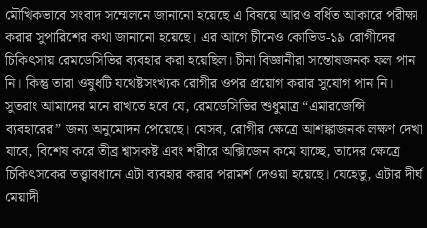মৌখিকভাবে সংবাদ সম্মেলনে জানানো হয়েছে এ বিষয়ে আরও বর্ধিত আকারে পরীক্ষা করার সুপারিশের কথা জানানো হয়েছে। এর আগে চীনেও কোভিড-১৯ রোগীদের চিকিৎসায় রেমডেসিভির ব্যবহার করা হয়েছিল। চীনা বিজ্ঞানীরা সন্তোষজনক ফল পান নি। কিন্তু তারা ওষুধটি যথেষ্টসংখ্যক রোগীর ওপর প্রয়োগ করার সুযোগ পান নি।
সুতরাং আমাদের মনে রাখতে হবে যে, রেমডেসিভির শুধুমাত্র “এমারজেন্সি ব্যবহারের” জন্য অনুমোদন পেয়েছে। যেসব, রোগীর ক্ষেত্রে আশঙ্কাজনক লক্ষণ দেখা যাবে, বিশেষ করে তীব্র শ্বাসকষ্ট এবং শরীরে অক্সিজেন কমে যাচ্ছে, তাদের ক্ষেত্রে চিকিৎসকের তত্ত্বাবধানে এটা ব্যবহার করার পরামর্শ দেওয়া হয়েছে। যেহেতু, এটার দীর্ঘ মেয়াদী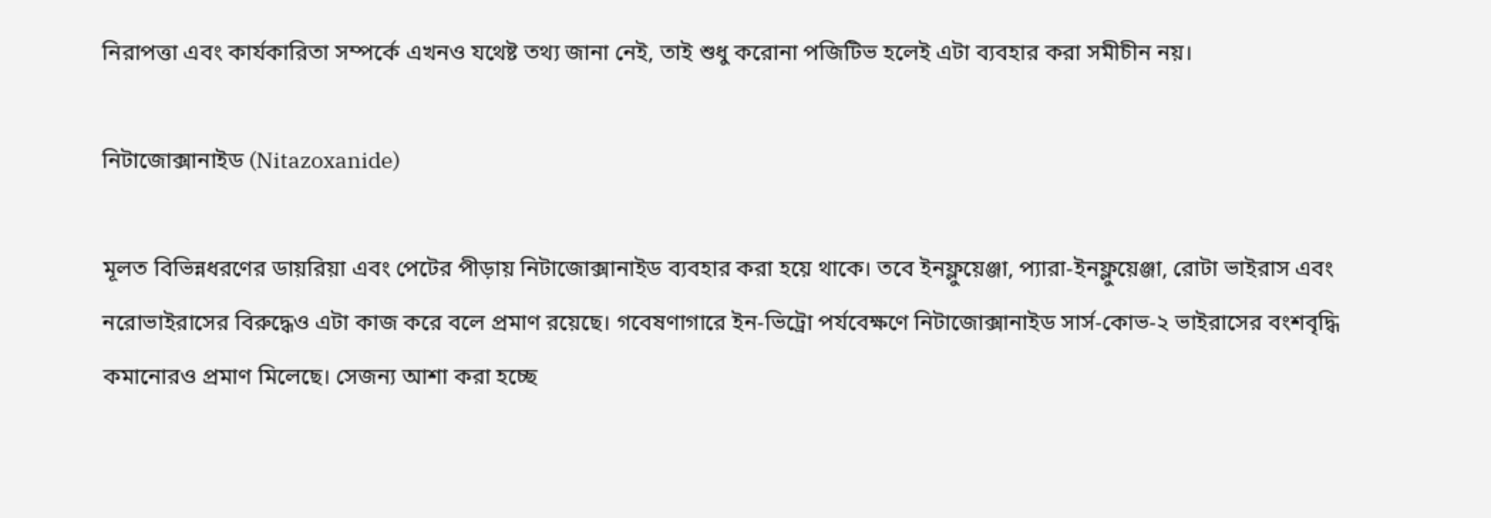নিরাপত্তা এবং কার্যকারিতা সম্পর্কে এখনও যথেষ্ট তথ্য জানা নেই, তাই শুধু করোনা পজিটিভ হলেই এটা ব্যবহার করা সমীচীন নয়।

নিটাজোক্সানাইড (Nitazoxanide)

মূলত বিভিন্নধরণের ডায়রিয়া এবং পেটের পীড়ায় নিটাজোক্সানাইড ব্যবহার করা হয়ে থাকে। তবে ইনফ্লুয়েঞ্জা, প্যারা-ইনফ্লুয়েঞ্জা, রোটা ভাইরাস এবং নরোভাইরাসের বিরুদ্ধেও এটা কাজ করে বলে প্রমাণ রয়েছে। গবেষণাগারে ইন-ভিট্রো পর্যবেক্ষণে নিটাজোক্সানাইড সার্স-কোভ-২ ভাইরাসের বংশবৃদ্ধি কমানোরও প্রমাণ মিলেছে। সেজন্য আশা করা হচ্ছে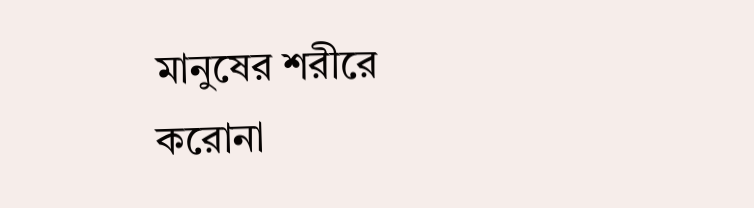মানুষের শরীরে করোনা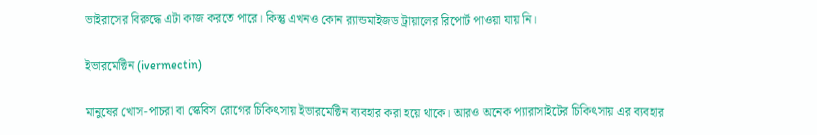ভাইরাসের বিরুদ্ধে এটা কাজ করতে পারে। কিন্তু এখনও কোন র‍্যান্ডমাইজড ট্রায়ালের রিপোর্ট পাওয়া যায় নি।

ইভারমেক্টিন (ivermectin)

মানুষের খোস-পাচরা বা স্কেবিস রোগের চিকিৎসায় ইভারমেক্টিন ব্যবহার করা হয়ে থাকে। আরও অনেক প্যারাসাইটের চিকিৎসায় এর ব্যবহার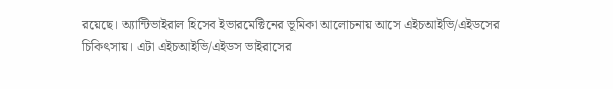রয়েছে। অ্যান্টিভাইরাল হিসেব ইভারমেক্টিনের ভূমিকা আলোচনায় আসে এইচআইভি/এইডসের চিকিৎসায়। এটা এইচআইভি/এইডস ভাইরাসের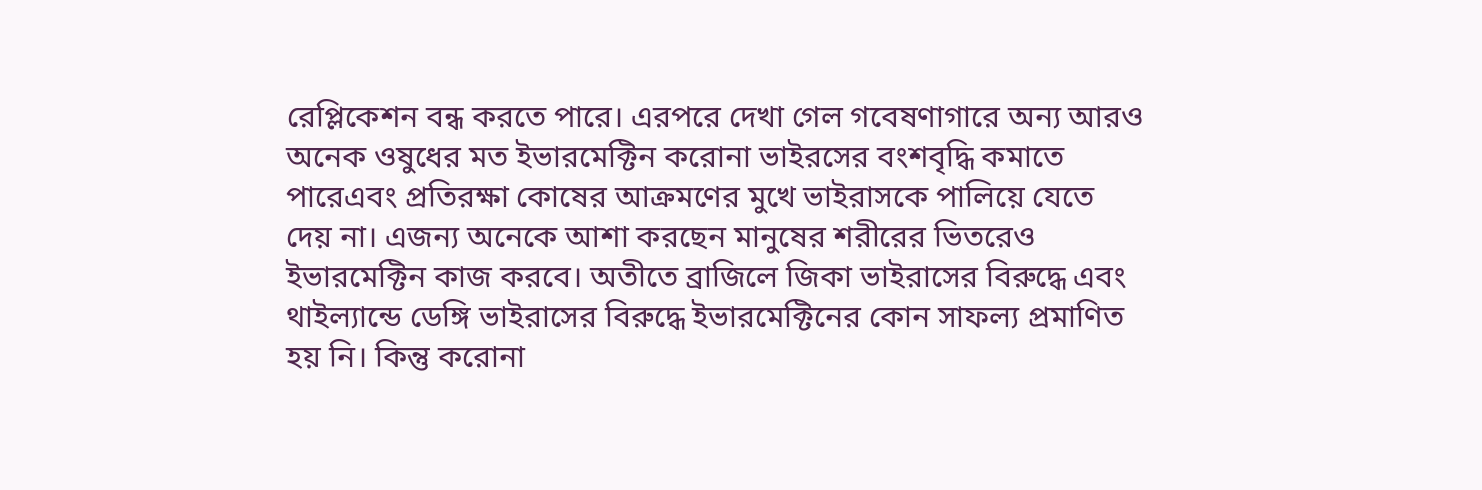রেপ্লিকেশন বন্ধ করতে পারে। এরপরে দেখা গেল গবেষণাগারে অন্য আরও অনেক ওষুধের মত ইভারমেক্টিন করোনা ভাইরসের বংশবৃদ্ধি কমাতে পারেএবং প্রতিরক্ষা কোষের আক্রমণের মুখে ভাইরাসকে পালিয়ে যেতে দেয় না। এজন্য অনেকে আশা করছেন মানুষের শরীরের ভিতরেও ইভারমেক্টিন কাজ করবে। অতীতে ব্রাজিলে জিকা ভাইরাসের বিরুদ্ধে এবং থাইল্যান্ডে ডেঙ্গি ভাইরাসের বিরুদ্ধে ইভারমেক্টিনের কোন সাফল্য প্রমাণিত হয় নি। কিন্তু করোনা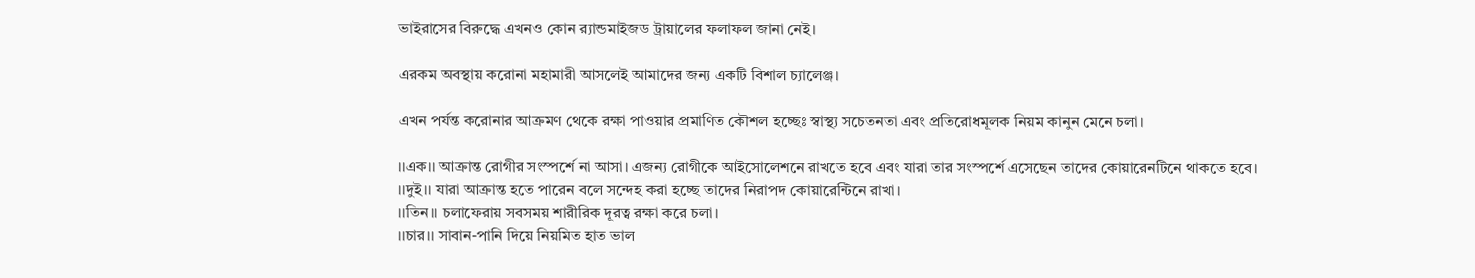ভাইরাসের বিরুদ্ধে এখনও কোন র‍্যান্ডমাইজড ট্রায়ালের ফলাফল জানা নেই।

এরকম অবস্থায় করোনা মহামারী আসলেই আমাদের জন্য একটি বিশাল চ্যালেঞ্জ।

এখন পর্যন্ত করোনার আক্রমণ থেকে রক্ষা পাওয়ার প্রমাণিত কৌশল হচ্ছেঃ স্বাস্থ্য সচেতনতা এবং প্রতিরোধমূলক নিয়ম কানুন মেনে চলা।

।।এক।। আক্রান্ত রোগীর সংস্পর্শে না আসা। এজন্য রোগীকে আইসোলেশনে রাখতে হবে এবং যারা তার সংস্পর্শে এসেছেন তাদের কোয়ারেনটিনে থাকতে হবে।
।।দুই।। যারা আক্রান্ত হতে পারেন বলে সন্দেহ করা হচ্ছে তাদের নিরাপদ কোয়ারেন্টিনে রাখা।
।।তিন।। চলাফেরায় সবসময় শারীরিক দূরত্ব রক্ষা করে চলা।
।।চার।। সাবান-পানি দিয়ে নিয়মিত হাত ভাল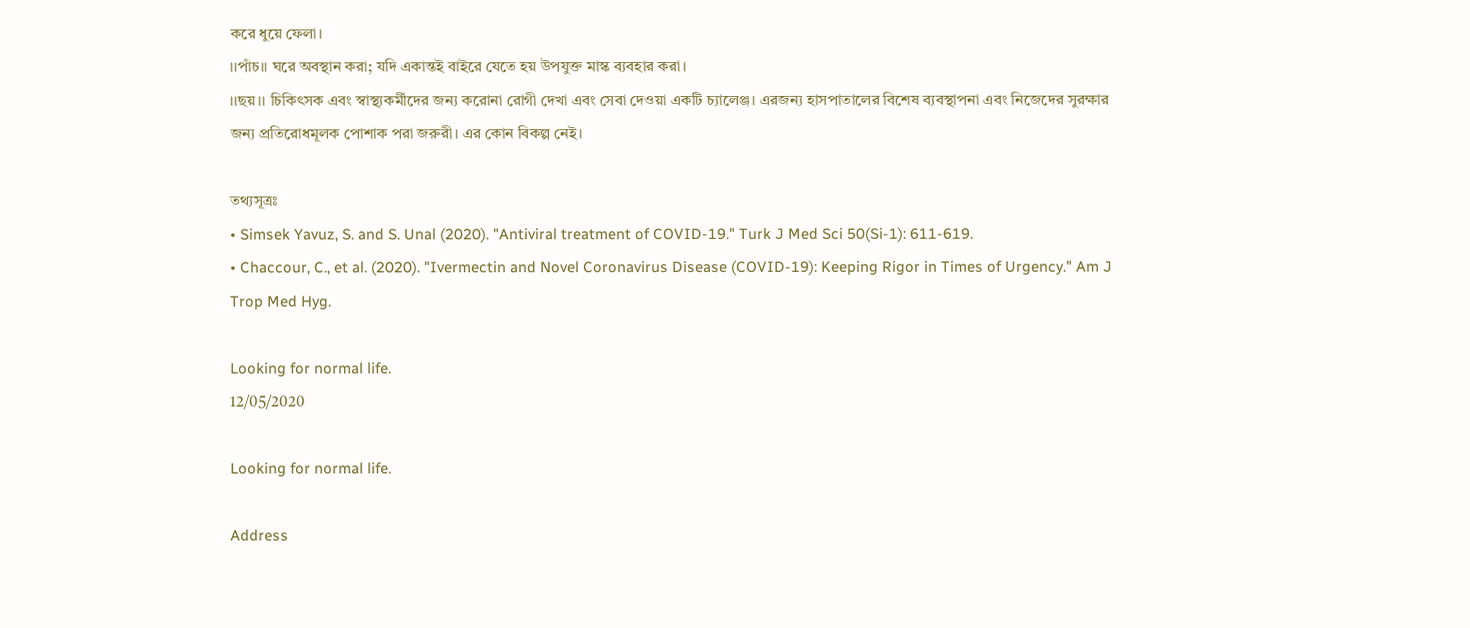করে ধুয়ে ফেলা।
।।পাঁচ।। ঘরে অবস্থান করা; যদি একান্তই বাইরে যেতে হয় উপযুক্ত মাস্ক ব্যবহার করা।
।।ছয়।। চিকিৎসক এবং স্বাস্থ্যকর্মীদের জন্য করোনা রোগী দেখা এবং সেবা দেওয়া একটি চ্যালেঞ্জ। এরজন্য হাসপাতালের বিশেষ ব্যবস্থাপনা এবং নিজেদের সুরক্ষার জন্য প্রতিরোধমূলক পোশাক পরা জরুরী। এর কোন বিকল্প নেই।

তথ্যসূত্রঃ
• Simsek Yavuz, S. and S. Unal (2020). "Antiviral treatment of COVID-19." Turk J Med Sci 50(Si-1): 611-619.
• Chaccour, C., et al. (2020). "Ivermectin and Novel Coronavirus Disease (COVID-19): Keeping Rigor in Times of Urgency." Am J Trop Med Hyg.

Looking for normal life.
12/05/2020

Looking for normal life.

Address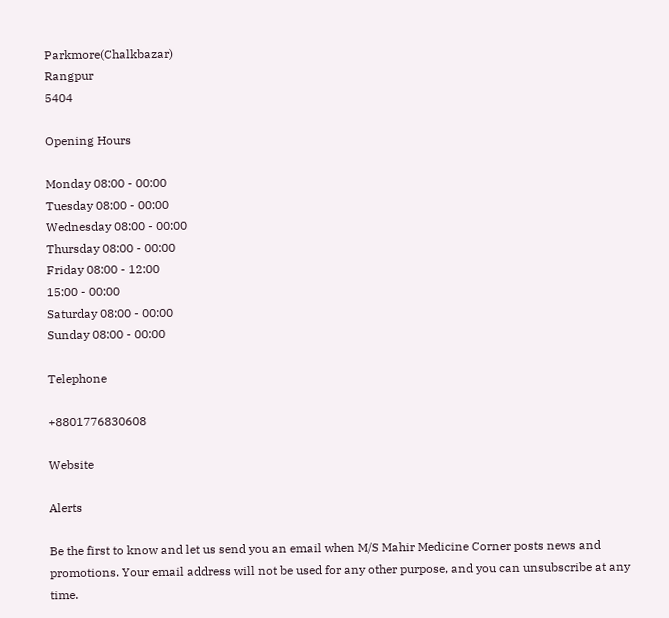Parkmore(Chalkbazar)
Rangpur
5404

Opening Hours

Monday 08:00 - 00:00
Tuesday 08:00 - 00:00
Wednesday 08:00 - 00:00
Thursday 08:00 - 00:00
Friday 08:00 - 12:00
15:00 - 00:00
Saturday 08:00 - 00:00
Sunday 08:00 - 00:00

Telephone

+8801776830608

Website

Alerts

Be the first to know and let us send you an email when M/S Mahir Medicine Corner posts news and promotions. Your email address will not be used for any other purpose, and you can unsubscribe at any time.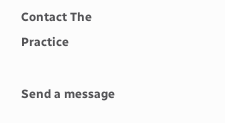Contact The Practice

Send a message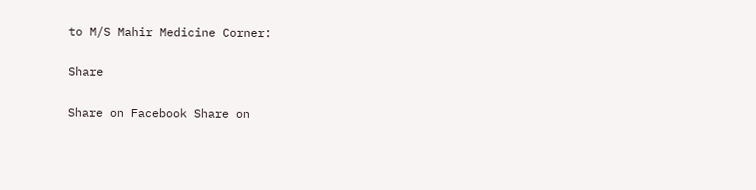to M/S Mahir Medicine Corner:

Share

Share on Facebook Share on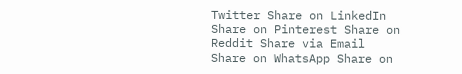Twitter Share on LinkedIn
Share on Pinterest Share on Reddit Share via Email
Share on WhatsApp Share on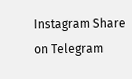Instagram Share on Telegram